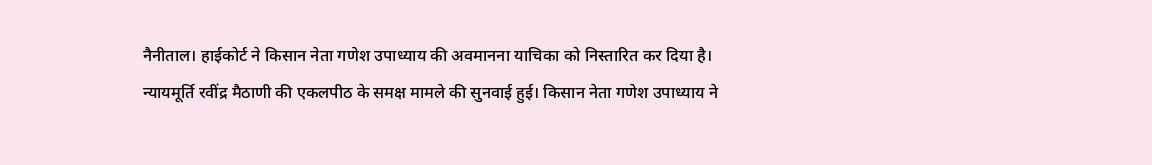नैनीताल। हाईकोर्ट ने किसान नेता गणेश उपाध्याय की अवमानना याचिका को निस्तारित कर दिया है।
न्यायमूर्ति रवींद्र मैठाणी की एकलपीठ के समक्ष मामले की सुनवाई हुई। किसान नेता गणेश उपाध्याय ने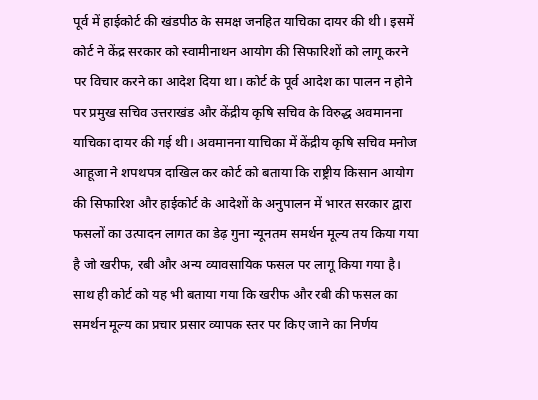पूर्व में हाईकोर्ट की खंडपीठ के समक्ष जनहित याचिका दायर की थी। इसमें कोर्ट ने केंद्र सरकार को स्वामीनाथन आयोग की सिफारिशों को लागू करने पर विचार करने का आदेश दिया था। कोर्ट के पूर्व आदेश का पालन न होने पर प्रमुख सचिव उत्तराखंड और केंद्रीय कृषि सचिव के विरुद्ध अवमानना याचिका दायर की गई थी। अवमानना याचिका में केंद्रीय कृषि सचिव मनोज आहूजा ने शपथपत्र दाखिल कर कोर्ट को बताया कि राष्ट्रीय किसान आयोग की सिफारिश और हाईकोर्ट के आदेशों के अनुपालन में भारत सरकार द्वारा फसलों का उत्पादन लागत का डेढ़ गुना न्यूनतम समर्थन मूल्य तय किया गया है जो खरीफ, रबी और अन्य व्यावसायिक फसल पर लागू किया गया है। साथ ही कोर्ट को यह भी बताया गया कि खरीफ और रबी की फसल का समर्थन मूल्य का प्रचार प्रसार व्यापक स्तर पर किए जाने का निर्णय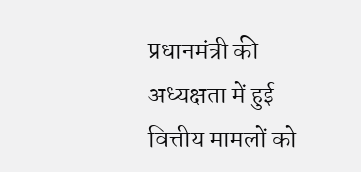प्रधानमंत्री की अध्यक्षता में हुई वित्तीय मामलों को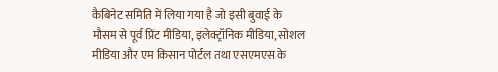कैबिनेट समिति में लिया गया है जो इसी बुवाई के मौसम से पूर्व प्रिंट मीडिया, इलेक्ट्रॉनिक मीडिया, सोशल मीडिया और एम किसान पोर्टल तथा एसएमएस के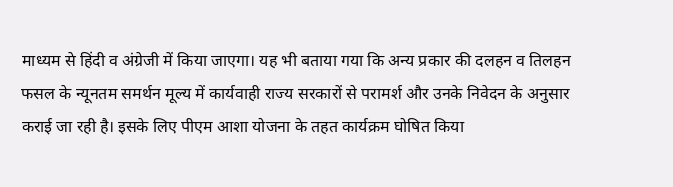माध्यम से हिंदी व अंग्रेजी में किया जाएगा। यह भी बताया गया कि अन्य प्रकार की दलहन व तिलहन फसल के न्यूनतम समर्थन मूल्य में कार्यवाही राज्य सरकारों से परामर्श और उनके निवेदन के अनुसार कराई जा रही है। इसके लिए पीएम आशा योजना के तहत कार्यक्रम घोषित किया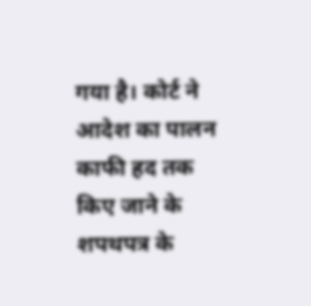गया है। कोर्ट ने आदेश का पालन काफी हद तक किए जाने के शपथपत्र के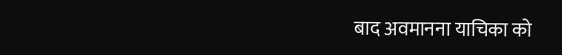बाद अवमानना याचिका को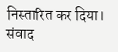निस्तारित कर दिया। संवाद